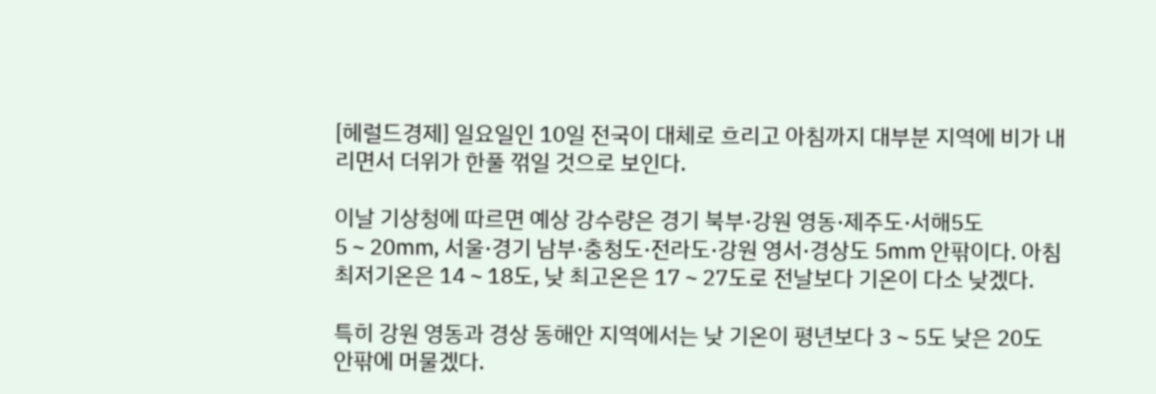[헤럴드경제] 일요일인 10일 전국이 대체로 흐리고 아침까지 대부분 지역에 비가 내리면서 더위가 한풀 꺾일 것으로 보인다.

이날 기상청에 따르면 예상 강수량은 경기 북부·강원 영동·제주도·서해5도 5∼20㎜, 서울·경기 남부·충청도·전라도·강원 영서·경상도 5㎜ 안팎이다. 아침 최저기온은 14∼18도, 낮 최고온은 17∼27도로 전날보다 기온이 다소 낮겠다.

특히 강원 영동과 경상 동해안 지역에서는 낮 기온이 평년보다 3∼5도 낮은 20도 안팎에 머물겠다.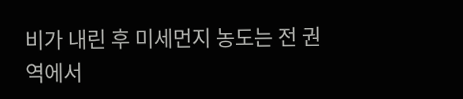비가 내린 후 미세먼지 농도는 전 권역에서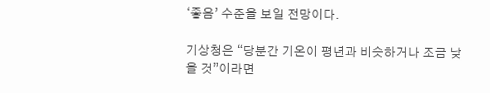‘좋음’ 수준을 보일 전망이다.

기상청은 “당분간 기온이 평년과 비슷하거나 조금 낮을 것”이라면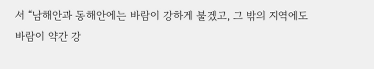서 “남해안과 동해안에는 바람이 강하게 불겠고, 그 밖의 지역에도 바람이 약간 강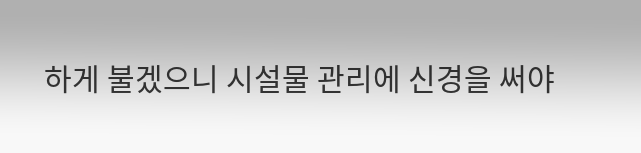하게 불겠으니 시설물 관리에 신경을 써야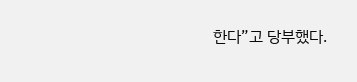한다”고 당부했다.